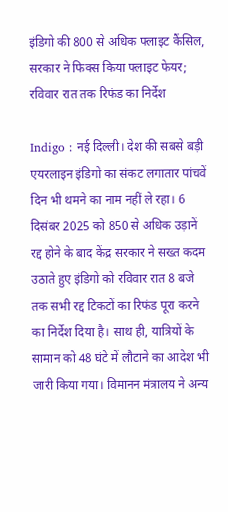इंडिगो की 800 से अधिक फ्लाइट कैंसिल, सरकार ने फिक्स किया फ्लाइट फेयर; रविवार रात तक रिफंड का निर्देश

Indigo : नई दिल्ली। देश की सबसे बड़ी एयरलाइन इंडिगो का संकट लगातार पांचवें दिन भी थमने का नाम नहीं ले रहा। 6 दिसंबर 2025 को 850 से अधिक उड़ानें रद्द होने के बाद केंद्र सरकार ने सख्त कदम उठाते हुए इंडिगो को रविवार रात 8 बजे तक सभी रद्द टिकटों का रिफंड पूरा करने का निर्देश दिया है। साथ ही, यात्रियों के सामान को 48 घंटे में लौटाने का आदेश भी जारी किया गया। विमानन मंत्रालय ने अन्य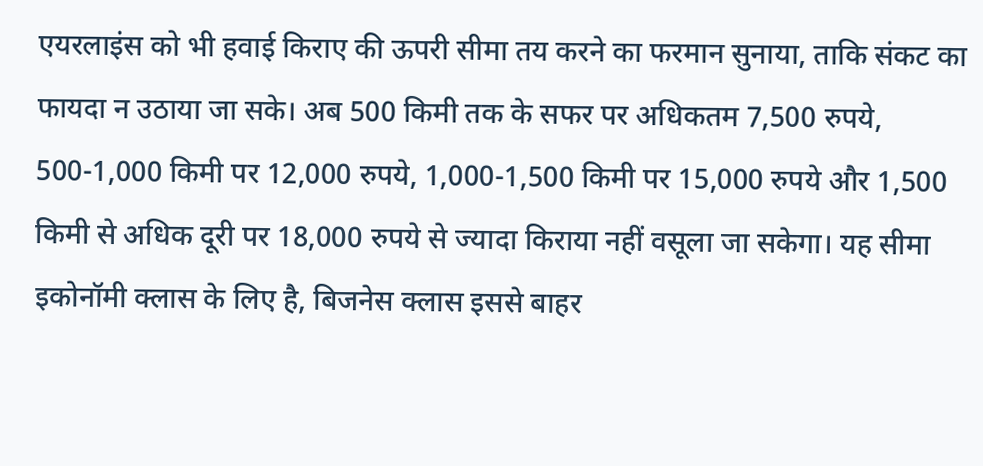एयरलाइंस को भी हवाई किराए की ऊपरी सीमा तय करने का फरमान सुनाया, ताकि संकट का फायदा न उठाया जा सके। अब 500 किमी तक के सफर पर अधिकतम 7,500 रुपये, 500-1,000 किमी पर 12,000 रुपये, 1,000-1,500 किमी पर 15,000 रुपये और 1,500 किमी से अधिक दूरी पर 18,000 रुपये से ज्यादा किराया नहीं वसूला जा सकेगा। यह सीमा इकोनॉमी क्लास के लिए है, बिजनेस क्लास इससे बाहर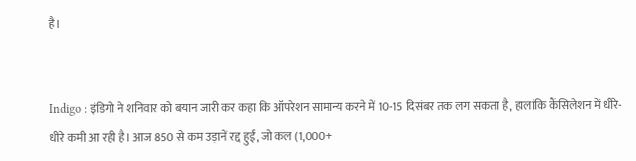है।


Indigo : इंडिगो ने शनिवार को बयान जारी कर कहा कि ऑपरेशन सामान्य करने में 10-15 दिसंबर तक लग सकता है, हालांकि कैंसिलेशन में धीरे-धीरे कमी आ रही है। आज 850 से कम उड़ानें रद्द हुईं, जो कल (1,000+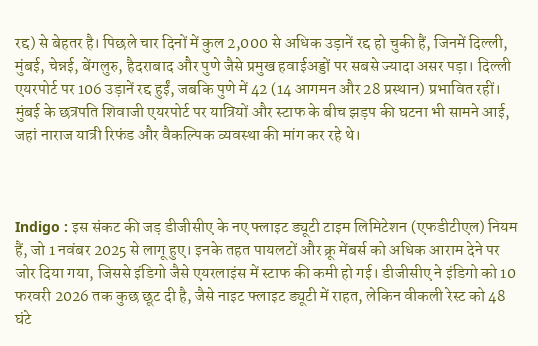रद्द) से बेहतर है। पिछले चार दिनों में कुल 2,000 से अधिक उड़ानें रद्द हो चुकी हैं, जिनमें दिल्ली, मुंबई, चेन्नई, बेंगलुरु, हैदराबाद और पुणे जैसे प्रमुख हवाईअड्डों पर सबसे ज्यादा असर पड़ा। दिल्ली एयरपोर्ट पर 106 उड़ानें रद्द हुईं, जबकि पुणे में 42 (14 आगमन और 28 प्रस्थान) प्रभावित रहीं। मुंबई के छत्रपति शिवाजी एयरपोर्ट पर यात्रियों और स्टाफ के बीच झड़प की घटना भी सामने आई, जहां नाराज यात्री रिफंड और वैकल्पिक व्यवस्था की मांग कर रहे थे।



Indigo : इस संकट की जड़ डीजीसीए के नए फ्लाइट ड्यूटी टाइम लिमिटेशन (एफडीटीएल) नियम हैं, जो 1 नवंबर 2025 से लागू हुए। इनके तहत पायलटों और क्रू मेंबर्स को अधिक आराम देने पर जोर दिया गया, जिससे इंडिगो जैसे एयरलाइंस में स्टाफ की कमी हो गई। डीजीसीए ने इंडिगो को 10 फरवरी 2026 तक कुछ छूट दी है, जैसे नाइट फ्लाइट ड्यूटी में राहत, लेकिन वीकली रेस्ट को 48 घंटे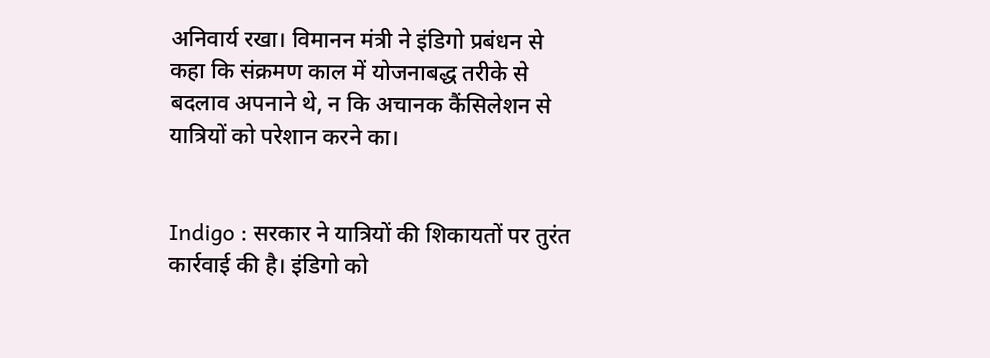अनिवार्य रखा। विमानन मंत्री ने इंडिगो प्रबंधन से कहा कि संक्रमण काल में योजनाबद्ध तरीके से बदलाव अपनाने थे, न कि अचानक कैंसिलेशन से यात्रियों को परेशान करने का।


Indigo : सरकार ने यात्रियों की शिकायतों पर तुरंत कार्रवाई की है। इंडिगो को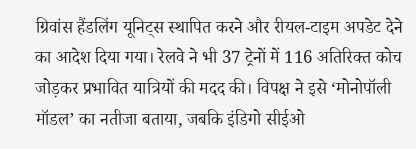ग्रिवांस हैंडलिंग यूनिट्स स्थापित करने और रीयल-टाइम अपडेट देने का आदेश दिया गया। रेलवे ने भी 37 ट्रेनों में 116 अतिरिक्त कोच जोड़कर प्रभावित यात्रियों की मदद की। विपक्ष ने इसे ‘मोनोपॉली मॉडल’ का नतीजा बताया, जबकि इंडिगो सीईओ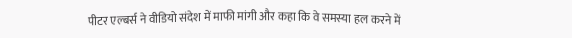पीटर एल्बर्स ने वीडियो संदेश में माफी मांगी और कहा कि वे समस्या हल करने में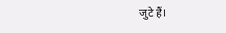जुटे हैं।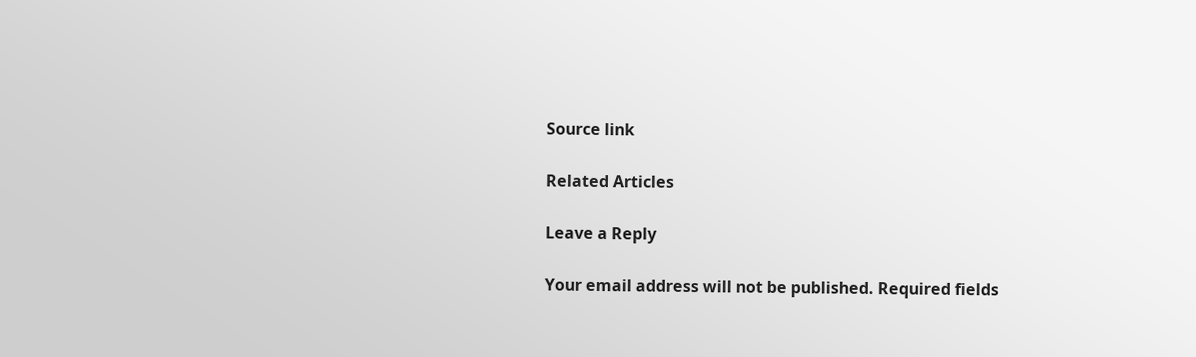Source link

Related Articles

Leave a Reply

Your email address will not be published. Required fields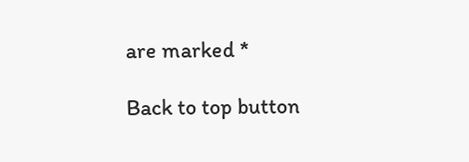are marked *

Back to top button